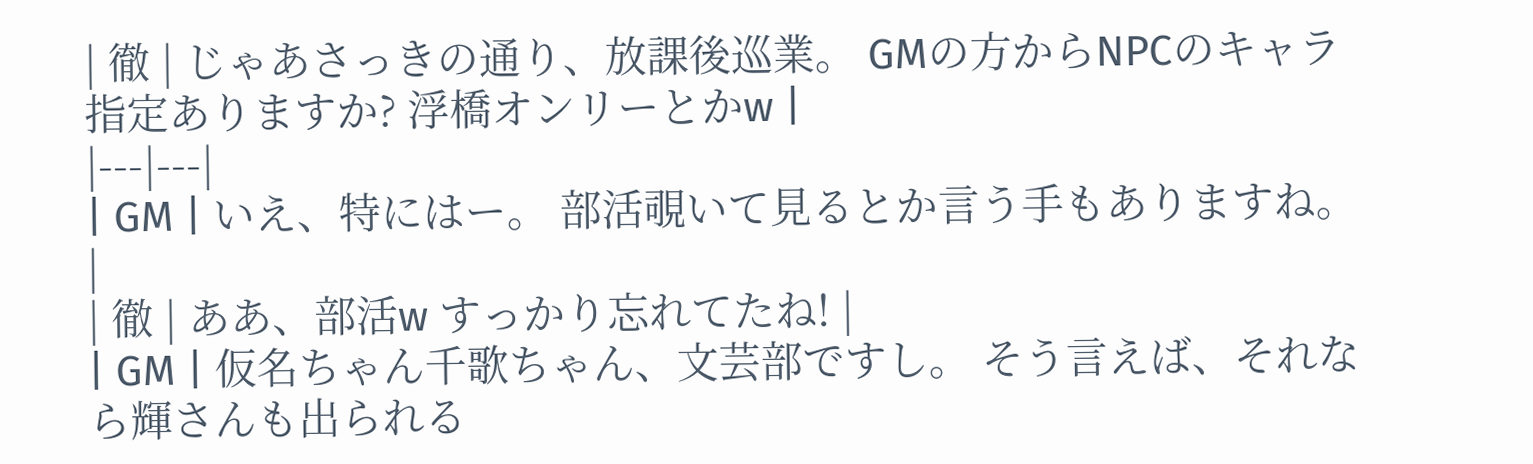| 徹 | じゃあさっきの通り、放課後巡業。 GMの方からNPCのキャラ指定ありますか? 浮橋オンリーとかw |
|---|---|
| GM | いえ、特にはー。 部活覗いて見るとか言う手もありますね。 |
| 徹 | ああ、部活w すっかり忘れてたね! |
| GM | 仮名ちゃん千歌ちゃん、文芸部ですし。 そう言えば、それなら輝さんも出られる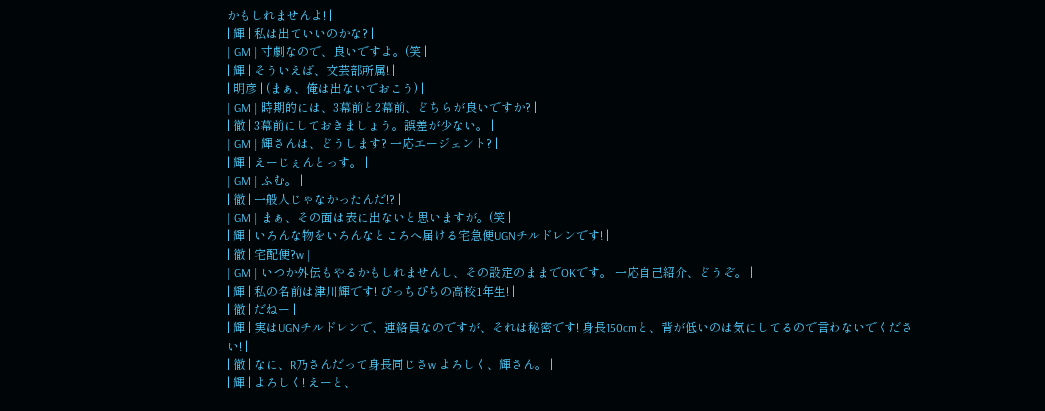かもしれませんよ! |
| 輝 | 私は出ていいのかな? |
| GM | 寸劇なので、良いですよ。(笑 |
| 輝 | そういえば、文芸部所属! |
| 明彦 | (まぁ、俺は出ないでおこう) |
| GM | 時期的には、3幕前と2幕前、どちらが良いですか? |
| 徹 | 3幕前にしておきましょう。誤差が少ない。 |
| GM | 輝さんは、どうします? 一応エージェント? |
| 輝 | えーじぇんとっす。 |
| GM | ふむ。 |
| 徹 | 一般人じゃなかったんだ!? |
| GM | まぁ、その面は表に出ないと思いますが。(笑 |
| 輝 | いろんな物をいろんなところへ届ける宅急便UGNチルドレンです! |
| 徹 | 宅配便?w |
| GM | いつか外伝もやるかもしれませんし、その設定のままでOKです。 一応自己紹介、どうぞ。 |
| 輝 | 私の名前は津川輝です! ぴっちぴちの高校1年生! |
| 徹 | だねー |
| 輝 | 実はUGNチルドレンで、連絡員なのですが、それは秘密です! 身長150cmと、背が低いのは気にしてるので言わないでください! |
| 徹 | なに、R乃さんだって身長同じさw よろしく、輝さん。 |
| 輝 | よろしく! えーと、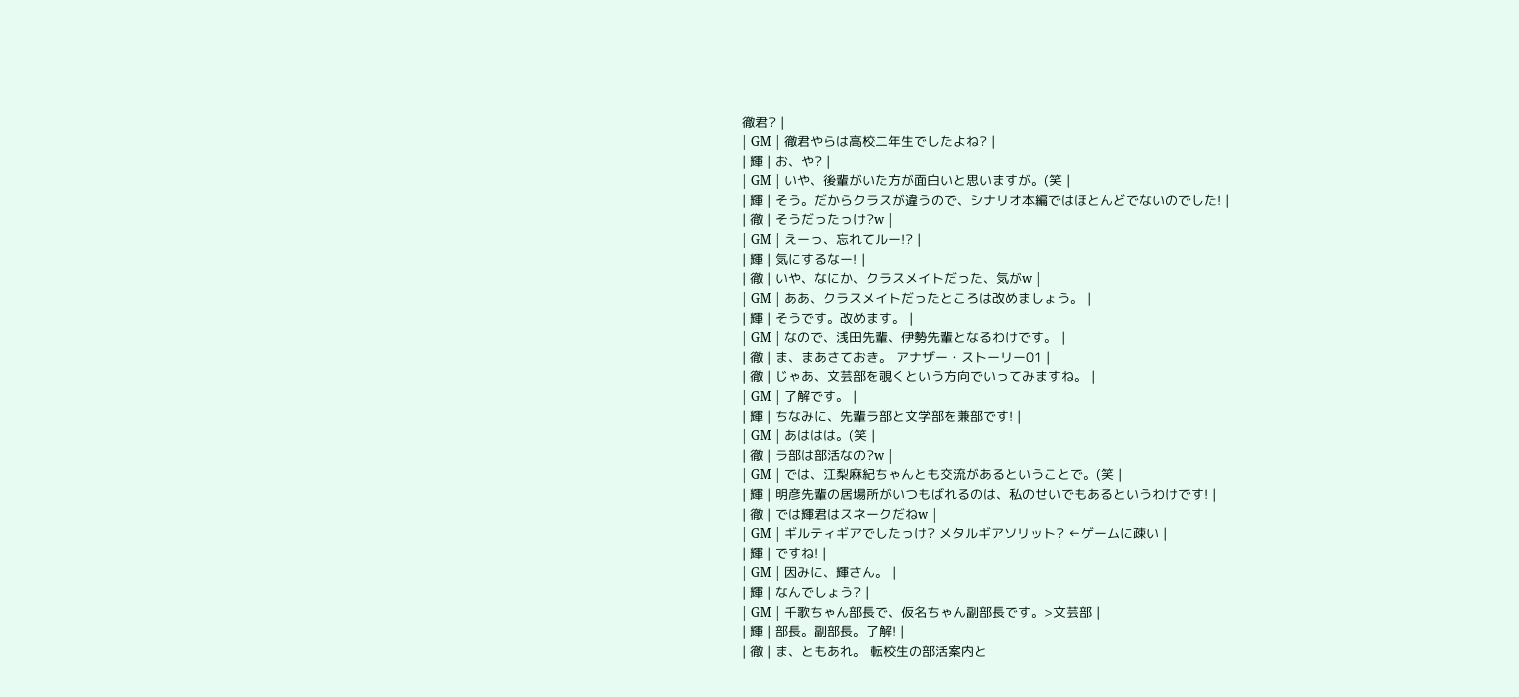徹君? |
| GM | 徹君やらは高校二年生でしたよね? |
| 輝 | お、や? |
| GM | いや、後輩がいた方が面白いと思いますが。(笑 |
| 輝 | そう。だからクラスが違うので、シナリオ本編ではほとんどでないのでした! |
| 徹 | そうだったっけ?w |
| GM | えーっ、忘れてルー!? |
| 輝 | 気にするなー! |
| 徹 | いや、なにか、クラスメイトだった、気がw |
| GM | ああ、クラスメイトだったところは改めましょう。 |
| 輝 | そうです。改めます。 |
| GM | なので、浅田先輩、伊勢先輩となるわけです。 |
| 徹 | ま、まあさておき。 アナザー・ストーリー01 |
| 徹 | じゃあ、文芸部を覗くという方向でいってみますね。 |
| GM | 了解です。 |
| 輝 | ちなみに、先輩ラ部と文学部を兼部です! |
| GM | あははは。(笑 |
| 徹 | ラ部は部活なの?w |
| GM | では、江梨麻紀ちゃんとも交流があるということで。(笑 |
| 輝 | 明彦先輩の居場所がいつもばれるのは、私のせいでもあるというわけです! |
| 徹 | では輝君はスネークだねw |
| GM | ギルティギアでしたっけ? メタルギアソリット? ←ゲームに疎い |
| 輝 | ですね! |
| GM | 因みに、輝さん。 |
| 輝 | なんでしょう? |
| GM | 千歌ちゃん部長で、仮名ちゃん副部長です。>文芸部 |
| 輝 | 部長。副部長。了解! |
| 徹 | ま、ともあれ。 転校生の部活案内と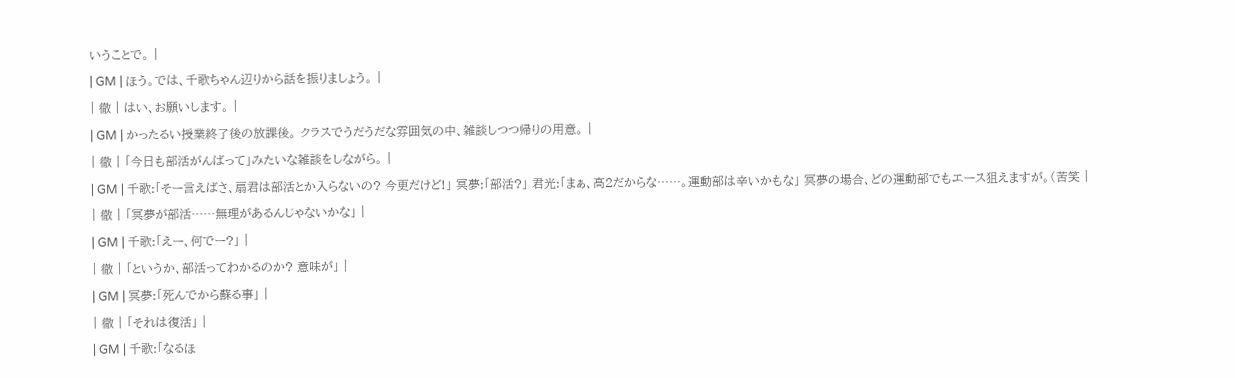いうことで。 |
| GM | ほう。では、千歌ちゃん辺りから話を振りましょう。 |
| 徹 | はい、お願いします。 |
| GM | かったるい授業終了後の放課後。 クラスでうだうだな雰囲気の中、雑談しつつ帰りの用意。 |
| 徹 | 「今日も部活がんばって」みたいな雑談をしながら。 |
| GM | 千歌:「そー言えばさ、扇君は部活とか入らないの? 今更だけど!」 冥夢:「部活?」 君光:「まぁ、高2だからな……。運動部は辛いかもな」 冥夢の場合、どの運動部でもエース狙えますが。(苦笑 |
| 徹 | 「冥夢が部活……無理があるんじゃないかな」 |
| GM | 千歌:「えー、何でー?」 |
| 徹 | 「というか、部活ってわかるのか? 意味が」 |
| GM | 冥夢:「死んでから蘇る事」 |
| 徹 | 「それは復活」 |
| GM | 千歌:「なるほ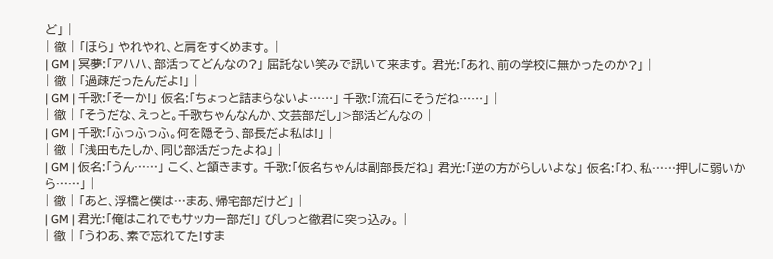ど」 |
| 徹 | 「ほら」 やれやれ、と肩をすくめます。 |
| GM | 冥夢:「アハハ、部活ってどんなの?」 屈託ない笑みで訊いて来ます。 君光:「あれ、前の学校に無かったのか?」 |
| 徹 | 「過疎だったんだよ!」 |
| GM | 千歌:「そーか!」 仮名:「ちょっと詰まらないよ……」 千歌:「流石にそうだね……」 |
| 徹 | 「そうだな、えっと。千歌ちゃんなんか、文芸部だし」>部活どんなの |
| GM | 千歌:「ふっふっふ。何を隠そう、部長だよ私は!」 |
| 徹 | 「浅田もたしか、同じ部活だったよね」 |
| GM | 仮名:「うん……」 こく、と頷きます。 千歌:「仮名ちゃんは副部長だね」 君光:「逆の方がらしいよな」 仮名:「わ、私……押しに弱いから……」 |
| 徹 | 「あと、浮橋と僕は…まあ、帰宅部だけど」 |
| GM | 君光:「俺はこれでもサッカー部だ!」 びしっと徹君に突っ込み。 |
| 徹 | 「うわあ、素で忘れてた!すま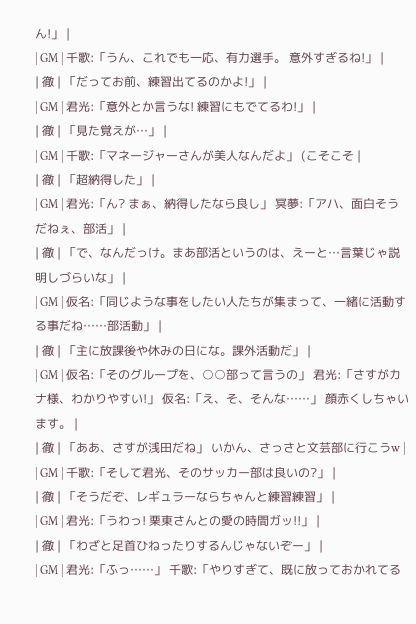ん!」 |
| GM | 千歌:「うん、これでも一応、有力選手。 意外すぎるね!」 |
| 徹 | 「だってお前、練習出てるのかよ!」 |
| GM | 君光:「意外とか言うな! 練習にもでてるわ!」 |
| 徹 | 「見た覚えが…」 |
| GM | 千歌:「マネージャーさんが美人なんだよ」 (こそこそ |
| 徹 | 「超納得した」 |
| GM | 君光:「ん? まぁ、納得したなら良し」 冥夢:「アハ、面白そうだねぇ、部活」 |
| 徹 | 「で、なんだっけ。まあ部活というのは、えーと…言葉じゃ説明しづらいな」 |
| GM | 仮名:「同じような事をしたい人たちが集まって、一緒に活動する事だね……部活動」 |
| 徹 | 「主に放課後や休みの日にな。課外活動だ」 |
| GM | 仮名:「そのグループを、○○部って言うの」 君光:「さすがカナ様、わかりやすい!」 仮名:「え、そ、そんな……」 顔赤くしちゃいます。 |
| 徹 | 「ああ、さすが浅田だね」 いかん、さっさと文芸部に行こうw |
| GM | 千歌:「そして君光、そのサッカー部は良いの?」 |
| 徹 | 「そうだぞ、レギュラーならちゃんと練習練習」 |
| GM | 君光:「うわっ! 栗東さんとの愛の時間ガッ!!」 |
| 徹 | 「わざと足首ひねったりするんじゃないぞー」 |
| GM | 君光:「ふっ……」 千歌:「やりすぎて、既に放っておかれてる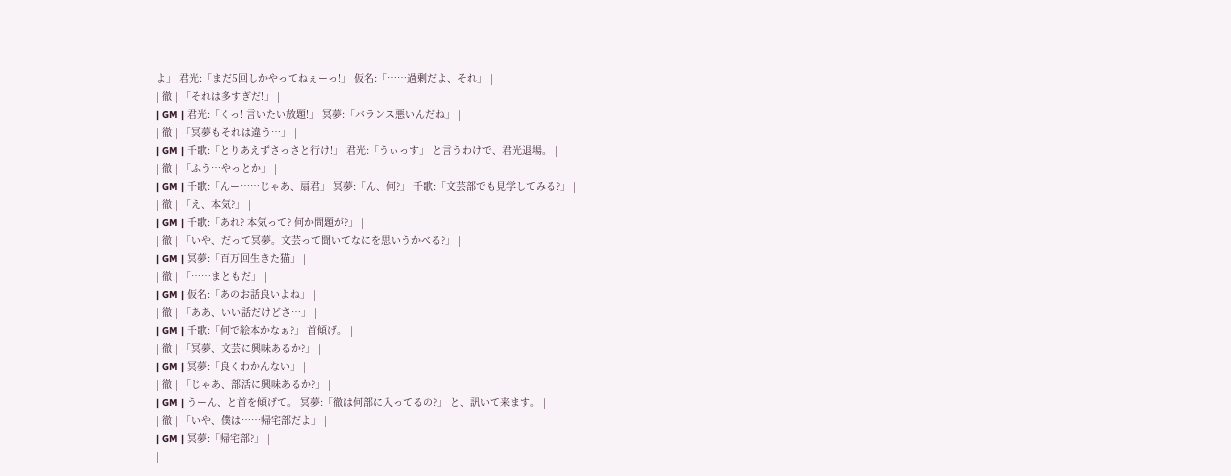よ」 君光:「まだ5回しかやってねぇーっ!」 仮名:「……過剰だよ、それ」 |
| 徹 | 「それは多すぎだ!」 |
| GM | 君光:「くっ! 言いたい放題!」 冥夢:「バランス悪いんだね」 |
| 徹 | 「冥夢もそれは違う…」 |
| GM | 千歌:「とりあえずさっさと行け!」 君光:「うぃっす」 と言うわけで、君光退場。 |
| 徹 | 「ふう…やっとか」 |
| GM | 千歌:「んー……じゃあ、扇君」 冥夢:「ん、何?」 千歌:「文芸部でも見学してみる?」 |
| 徹 | 「え、本気?」 |
| GM | 千歌:「あれ? 本気って? 何か問題が?」 |
| 徹 | 「いや、だって冥夢。文芸って聞いてなにを思いうかべる?」 |
| GM | 冥夢:「百万回生きた猫」 |
| 徹 | 「……まともだ」 |
| GM | 仮名:「あのお話良いよね」 |
| 徹 | 「ああ、いい話だけどさ…」 |
| GM | 千歌:「何で絵本かなぁ?」 首傾げ。 |
| 徹 | 「冥夢、文芸に興味あるか?」 |
| GM | 冥夢:「良くわかんない」 |
| 徹 | 「じゃあ、部活に興味あるか?」 |
| GM | うーん、と首を傾げて。 冥夢:「徹は何部に入ってるの?」 と、訊いて来ます。 |
| 徹 | 「いや、僕は……帰宅部だよ」 |
| GM | 冥夢:「帰宅部?」 |
|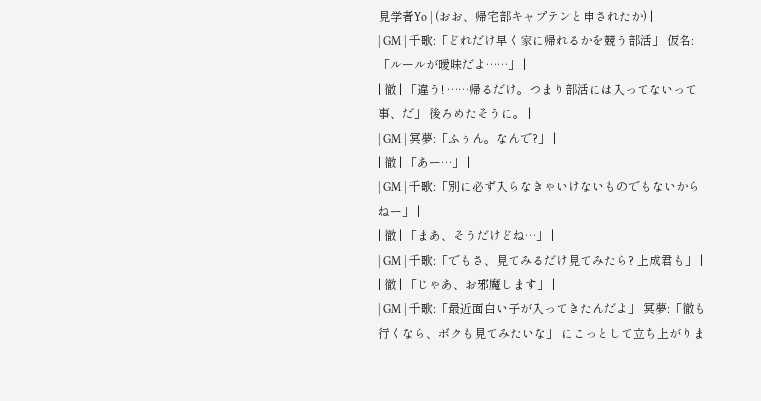見学者Yo | (おお、帰宅部キャプテンと申されたか) |
| GM | 千歌:「どれだけ早く家に帰れるかを競う部活」 仮名:「ルールが曖昧だよ……」 |
| 徹 | 「違う! ……帰るだけ。つまり部活には入ってないって事、だ」 後ろめたそうに。 |
| GM | 冥夢:「ふぅん。なんで?」 |
| 徹 | 「あー…」 |
| GM | 千歌:「別に必ず入らなきゃいけないものでもないからねー」 |
| 徹 | 「まあ、そうだけどね…」 |
| GM | 千歌:「でもさ、見てみるだけ見てみたら? 上成君も」 |
| 徹 | 「じゃあ、お邪魔します」 |
| GM | 千歌:「最近面白い子が入ってきたんだよ」 冥夢:「徹も行くなら、ボクも見てみたいな」 にこっとして立ち上がりま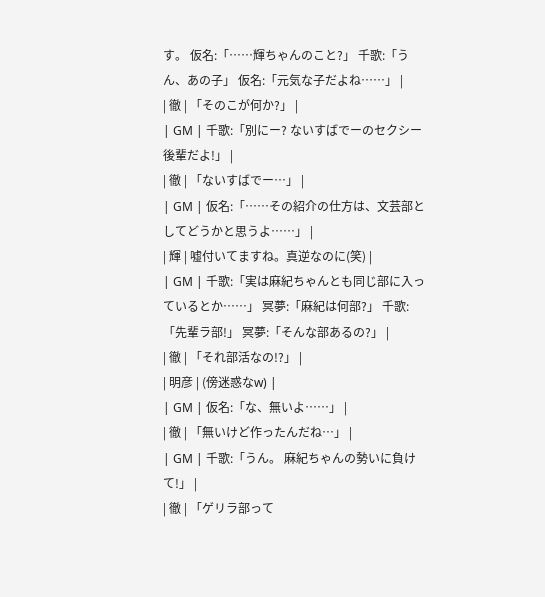す。 仮名:「……輝ちゃんのこと?」 千歌:「うん、あの子」 仮名:「元気な子だよね……」 |
| 徹 | 「そのこが何か?」 |
| GM | 千歌:「別にー? ないすばでーのセクシー後輩だよ!」 |
| 徹 | 「ないすばでー…」 |
| GM | 仮名:「……その紹介の仕方は、文芸部としてどうかと思うよ……」 |
| 輝 | 嘘付いてますね。真逆なのに(笑) |
| GM | 千歌:「実は麻紀ちゃんとも同じ部に入っているとか……」 冥夢:「麻紀は何部?」 千歌:「先輩ラ部!」 冥夢:「そんな部あるの?」 |
| 徹 | 「それ部活なの!?」 |
| 明彦 | (傍迷惑なw) |
| GM | 仮名:「な、無いよ……」 |
| 徹 | 「無いけど作ったんだね…」 |
| GM | 千歌:「うん。 麻紀ちゃんの勢いに負けて!」 |
| 徹 | 「ゲリラ部って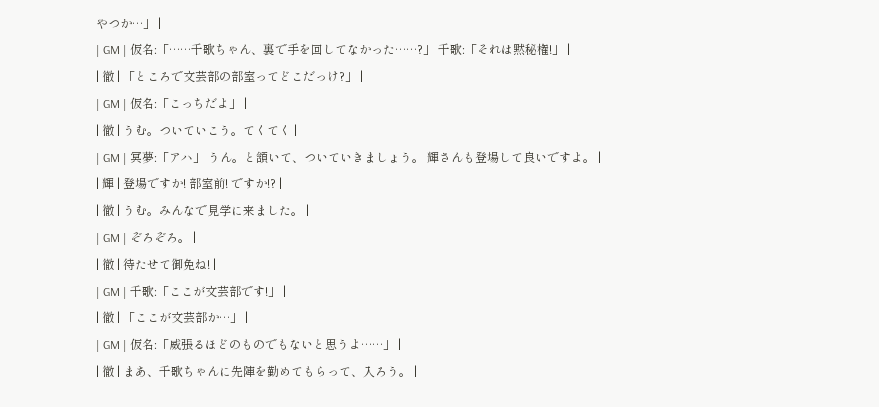やつか…」 |
| GM | 仮名:「……千歌ちゃん、裏で手を回してなかった……?」 千歌:「それは黙秘権!」 |
| 徹 | 「ところで文芸部の部室ってどこだっけ?」 |
| GM | 仮名:「こっちだよ」 |
| 徹 | うむ。ついていこう。てくてく |
| GM | 冥夢:「アハ」 うん。と頷いて、ついていきましょう。 輝さんも登場して良いですよ。 |
| 輝 | 登場ですか! 部室前! ですか!? |
| 徹 | うむ。みんなで見学に来ました。 |
| GM | ぞろぞろ。 |
| 徹 | 待たせて御免ね! |
| GM | 千歌:「ここが文芸部です!」 |
| 徹 | 「ここが文芸部か…」 |
| GM | 仮名:「威張るほどのものでもないと思うよ……」 |
| 徹 | まあ、千歌ちゃんに先陣を勤めてもらって、入ろう。 |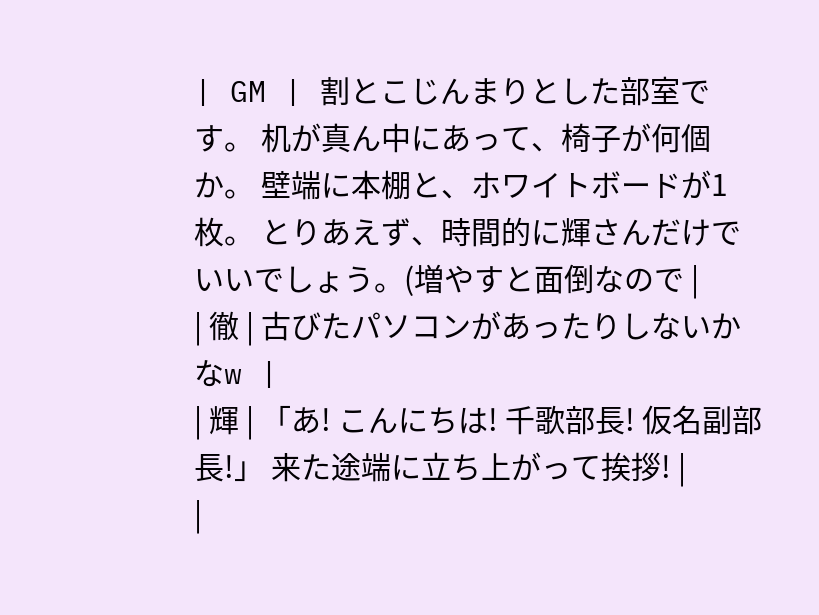| GM | 割とこじんまりとした部室です。 机が真ん中にあって、椅子が何個か。 壁端に本棚と、ホワイトボードが1枚。 とりあえず、時間的に輝さんだけでいいでしょう。(増やすと面倒なので |
| 徹 | 古びたパソコンがあったりしないかなw |
| 輝 | 「あ! こんにちは! 千歌部長! 仮名副部長!」 来た途端に立ち上がって挨拶! |
|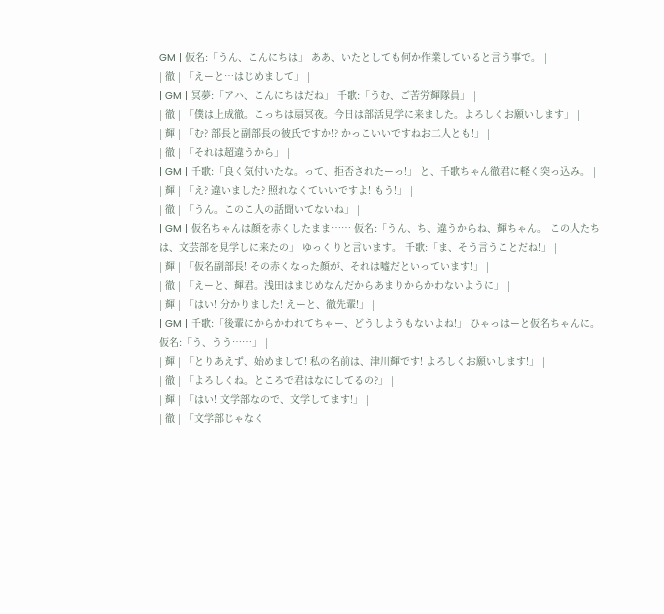GM | 仮名:「うん、こんにちは」 ああ、いたとしても何か作業していると言う事で。 |
| 徹 | 「えーと…はじめまして」 |
| GM | 冥夢:「アハ、こんにちはだね」 千歌:「うむ、ご苦労輝隊員」 |
| 徹 | 「僕は上成徹。こっちは扇冥夜。今日は部活見学に来ました。よろしくお願いします」 |
| 輝 | 「む? 部長と副部長の彼氏ですか!? かっこいいですねお二人とも!」 |
| 徹 | 「それは超違うから」 |
| GM | 千歌:「良く気付いたな。って、拒否されたーっ!」 と、千歌ちゃん徹君に軽く突っ込み。 |
| 輝 | 「え? 違いました? 照れなくていいですよ! もう!」 |
| 徹 | 「うん。このこ人の話聞いてないね」 |
| GM | 仮名ちゃんは顔を赤くしたまま…… 仮名:「うん、ち、違うからね、輝ちゃん。 この人たちは、文芸部を見学しに来たの」 ゆっくりと言います。 千歌:「ま、そう言うことだね!」 |
| 輝 | 「仮名副部長! その赤くなった顔が、それは嘘だといっています!」 |
| 徹 | 「えーと、輝君。浅田はまじめなんだからあまりからかわないように」 |
| 輝 | 「はい! 分かりました! えーと、徹先輩!」 |
| GM | 千歌:「後輩にからかわれてちゃー、どうしようもないよね!」 ひゃっはーと仮名ちゃんに。 仮名:「う、うう……」 |
| 輝 | 「とりあえず、始めまして! 私の名前は、津川輝です! よろしくお願いします!」 |
| 徹 | 「よろしくね。ところで君はなにしてるの?」 |
| 輝 | 「はい! 文学部なので、文学してます!」 |
| 徹 | 「文学部じゃなく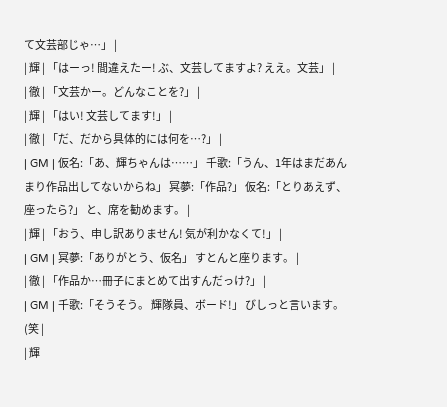て文芸部じゃ…」 |
| 輝 | 「はーっ! 間違えたー! ぶ、文芸してますよ? ええ。文芸」 |
| 徹 | 「文芸かー。どんなことを?」 |
| 輝 | 「はい! 文芸してます!」 |
| 徹 | 「だ、だから具体的には何を…?」 |
| GM | 仮名:「あ、輝ちゃんは……」 千歌:「うん、1年はまだあんまり作品出してないからね」 冥夢:「作品?」 仮名:「とりあえず、座ったら?」 と、席を勧めます。 |
| 輝 | 「おう、申し訳ありません! 気が利かなくて!」 |
| GM | 冥夢:「ありがとう、仮名」 すとんと座ります。 |
| 徹 | 「作品か…冊子にまとめて出すんだっけ?」 |
| GM | 千歌:「そうそう。 輝隊員、ボード!」 びしっと言います。(笑 |
| 輝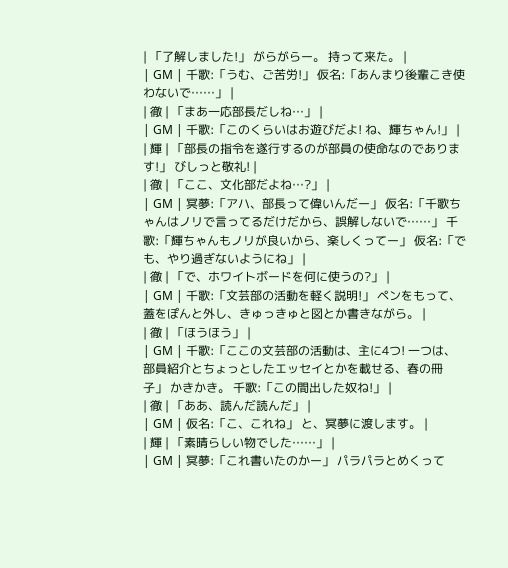| 「了解しました!」 がらがらー。 持って来た。 |
| GM | 千歌:「うむ、ご苦労!」 仮名:「あんまり後輩こき使わないで……」 |
| 徹 | 「まあ一応部長だしね…」 |
| GM | 千歌:「このくらいはお遊びだよ! ね、輝ちゃん!」 |
| 輝 | 「部長の指令を遂行するのが部員の使命なのであります!」 びしっと敬礼! |
| 徹 | 「ここ、文化部だよね…?」 |
| GM | 冥夢:「アハ、部長って偉いんだー」 仮名:「千歌ちゃんはノリで言ってるだけだから、誤解しないで……」 千歌:「輝ちゃんもノリが良いから、楽しくってー」 仮名:「でも、やり過ぎないようにね」 |
| 徹 | 「で、ホワイトボードを何に使うの?」 |
| GM | 千歌:「文芸部の活動を軽く説明!」 ペンをもって、蓋をぽんと外し、きゅっきゅと図とか書きながら。 |
| 徹 | 「ほうほう」 |
| GM | 千歌:「ここの文芸部の活動は、主に4つ! 一つは、部員紹介とちょっとしたエッセイとかを載せる、春の冊子」 かきかき。 千歌:「この間出した奴ね!」 |
| 徹 | 「ああ、読んだ読んだ」 |
| GM | 仮名:「こ、これね」 と、冥夢に渡します。 |
| 輝 | 「素晴らしい物でした……」 |
| GM | 冥夢:「これ書いたのかー」 パラパラとめくって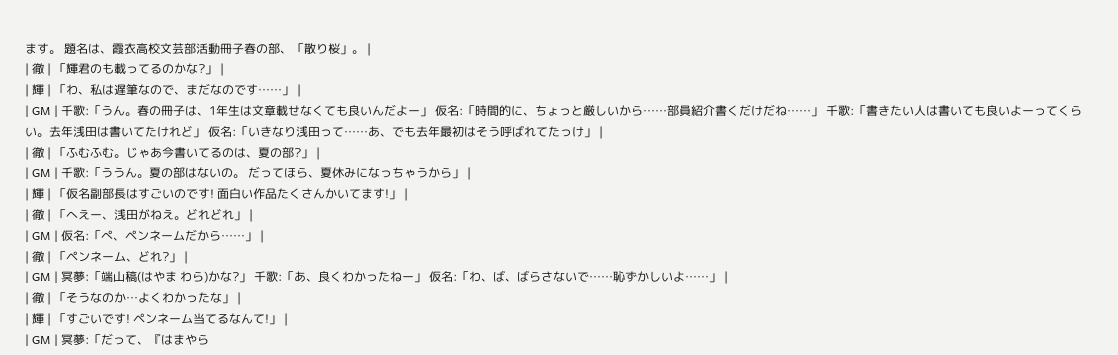ます。 題名は、霞衣高校文芸部活動冊子春の部、「散り桜」。 |
| 徹 | 「輝君のも載ってるのかな?」 |
| 輝 | 「わ、私は遅筆なので、まだなのです……」 |
| GM | 千歌:「うん。春の冊子は、1年生は文章載せなくても良いんだよー」 仮名:「時間的に、ちょっと厳しいから……部員紹介書くだけだね……」 千歌:「書きたい人は書いても良いよーってくらい。去年浅田は書いてたけれど」 仮名:「いきなり浅田って……あ、でも去年最初はそう呼ばれてたっけ」 |
| 徹 | 「ふむふむ。じゃあ今書いてるのは、夏の部?」 |
| GM | 千歌:「ううん。夏の部はないの。 だってほら、夏休みになっちゃうから」 |
| 輝 | 「仮名副部長はすごいのです! 面白い作品たくさんかいてます!」 |
| 徹 | 「へえー、浅田がねえ。どれどれ」 |
| GM | 仮名:「ぺ、ペンネームだから……」 |
| 徹 | 「ペンネーム、どれ?」 |
| GM | 冥夢:「端山稿(はやま わら)かな?」 千歌:「あ、良くわかったねー」 仮名:「わ、ば、ばらさないで……恥ずかしいよ……」 |
| 徹 | 「そうなのか…よくわかったな」 |
| 輝 | 「すごいです! ペンネーム当てるなんて!」 |
| GM | 冥夢:「だって、『はまやら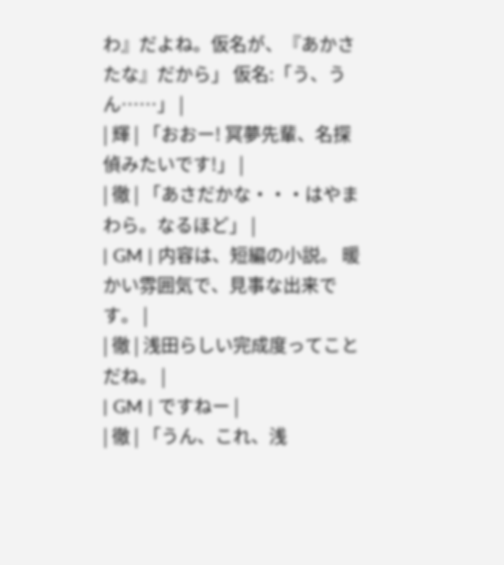わ』だよね。仮名が、『あかさたな』だから」 仮名:「う、うん……」 |
| 輝 | 「おおー! 冥夢先輩、名探偵みたいです!」 |
| 徹 | 「あさだかな・・・はやまわら。なるほど」 |
| GM | 内容は、短編の小説。 暖かい雰囲気で、見事な出来です。 |
| 徹 | 浅田らしい完成度ってことだね。 |
| GM | ですねー |
| 徹 | 「うん、これ、浅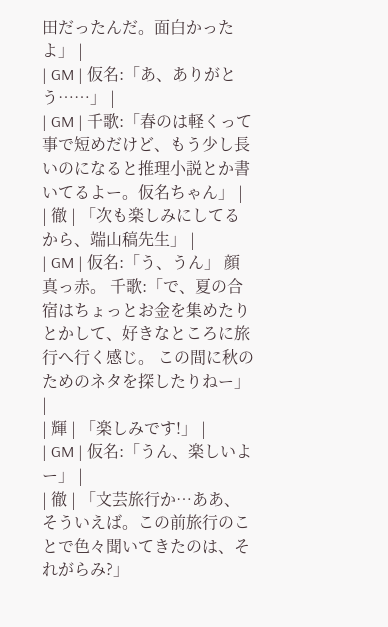田だったんだ。面白かったよ」 |
| GM | 仮名:「あ、ありがとう……」 |
| GM | 千歌:「春のは軽くって事で短めだけど、もう少し長いのになると推理小説とか書いてるよー。仮名ちゃん」 |
| 徹 | 「次も楽しみにしてるから、端山稿先生」 |
| GM | 仮名:「う、うん」 顔真っ赤。 千歌:「で、夏の合宿はちょっとお金を集めたりとかして、好きなところに旅行へ行く感じ。 この間に秋のためのネタを探したりねー」 |
| 輝 | 「楽しみです!」 |
| GM | 仮名:「うん、楽しいよー」 |
| 徹 | 「文芸旅行か…ああ、そういえば。この前旅行のことで色々聞いてきたのは、それがらみ?」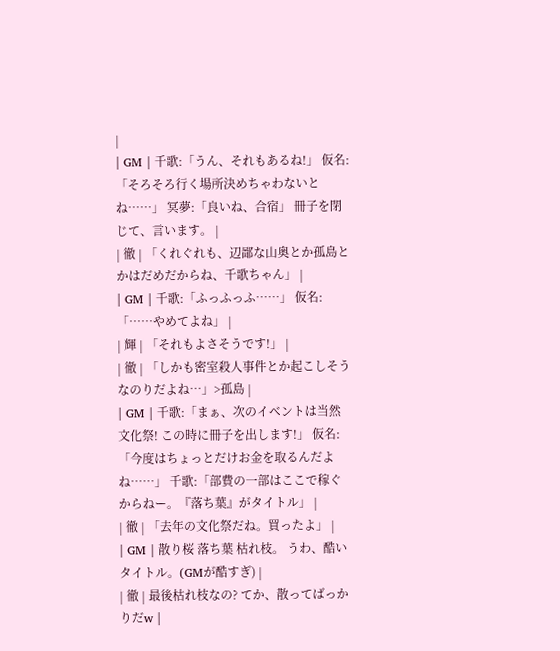|
| GM | 千歌:「うん、それもあるね!」 仮名:「そろそろ行く場所決めちゃわないとね……」 冥夢:「良いね、合宿」 冊子を閉じて、言います。 |
| 徹 | 「くれぐれも、辺鄙な山奥とか孤島とかはだめだからね、千歌ちゃん」 |
| GM | 千歌:「ふっふっふ……」 仮名:「……やめてよね」 |
| 輝 | 「それもよさそうです!」 |
| 徹 | 「しかも密室殺人事件とか起こしそうなのりだよね…」>孤島 |
| GM | 千歌:「まぁ、次のイベントは当然文化祭! この時に冊子を出します!」 仮名:「今度はちょっとだけお金を取るんだよね……」 千歌:「部費の一部はここで稼ぐからねー。『落ち葉』がタイトル」 |
| 徹 | 「去年の文化祭だね。買ったよ」 |
| GM | 散り桜 落ち葉 枯れ枝。 うわ、酷いタイトル。(GMが酷すぎ) |
| 徹 | 最後枯れ枝なの? てか、散ってばっかりだw |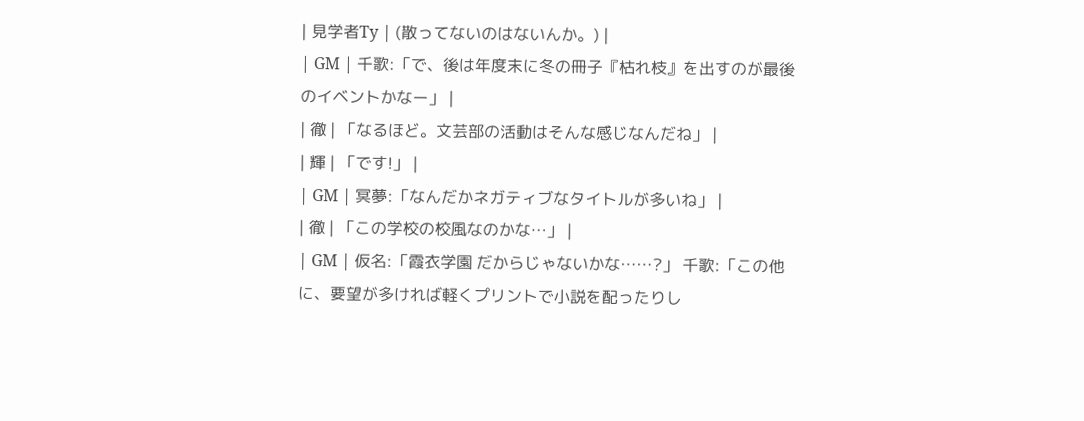| 見学者Ty | (散ってないのはないんか。) |
| GM | 千歌:「で、後は年度末に冬の冊子『枯れ枝』を出すのが最後のイベントかなー」 |
| 徹 | 「なるほど。文芸部の活動はそんな感じなんだね」 |
| 輝 | 「です!」 |
| GM | 冥夢:「なんだかネガティブなタイトルが多いね」 |
| 徹 | 「この学校の校風なのかな…」 |
| GM | 仮名:「霞衣学園 だからじゃないかな……?」 千歌:「この他に、要望が多ければ軽くプリントで小説を配ったりし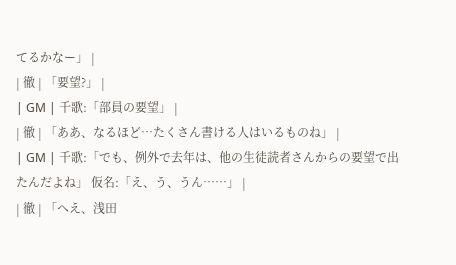てるかなー」 |
| 徹 | 「要望?」 |
| GM | 千歌:「部員の要望」 |
| 徹 | 「ああ、なるほど…たくさん書ける人はいるものね」 |
| GM | 千歌:「でも、例外で去年は、他の生徒読者さんからの要望で出たんだよね」 仮名:「え、う、うん……」 |
| 徹 | 「へえ、浅田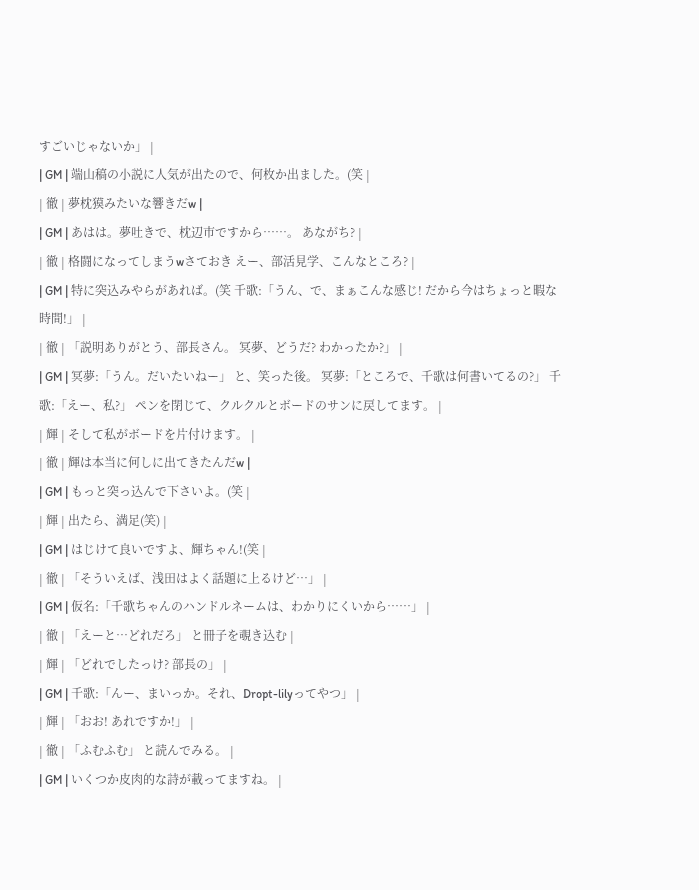すごいじゃないか」 |
| GM | 端山稿の小説に人気が出たので、何枚か出ました。(笑 |
| 徹 | 夢枕獏みたいな響きだw |
| GM | あはは。夢吐きで、枕辺市ですから……。 あながち? |
| 徹 | 格闘になってしまうwさておき えー、部活見学、こんなところ? |
| GM | 特に突込みやらがあれば。(笑 千歌:「うん、で、まぁこんな感じ! だから今はちょっと暇な時間!」 |
| 徹 | 「説明ありがとう、部長さん。 冥夢、どうだ? わかったか?」 |
| GM | 冥夢:「うん。だいたいねー」 と、笑った後。 冥夢:「ところで、千歌は何書いてるの?」 千歌:「えー、私?」 ペンを閉じて、クルクルとボードのサンに戻してます。 |
| 輝 | そして私がボードを片付けます。 |
| 徹 | 輝は本当に何しに出てきたんだw |
| GM | もっと突っ込んで下さいよ。(笑 |
| 輝 | 出たら、満足(笑) |
| GM | はじけて良いですよ、輝ちゃん!(笑 |
| 徹 | 「そういえば、浅田はよく話題に上るけど…」 |
| GM | 仮名:「千歌ちゃんのハンドルネームは、わかりにくいから……」 |
| 徹 | 「えーと…どれだろ」 と冊子を覗き込む |
| 輝 | 「どれでしたっけ? 部長の」 |
| GM | 千歌:「んー、まいっか。それ、Dropt-lilyってやつ」 |
| 輝 | 「おお! あれですか!」 |
| 徹 | 「ふむふむ」 と読んでみる。 |
| GM | いくつか皮肉的な詩が載ってますね。 |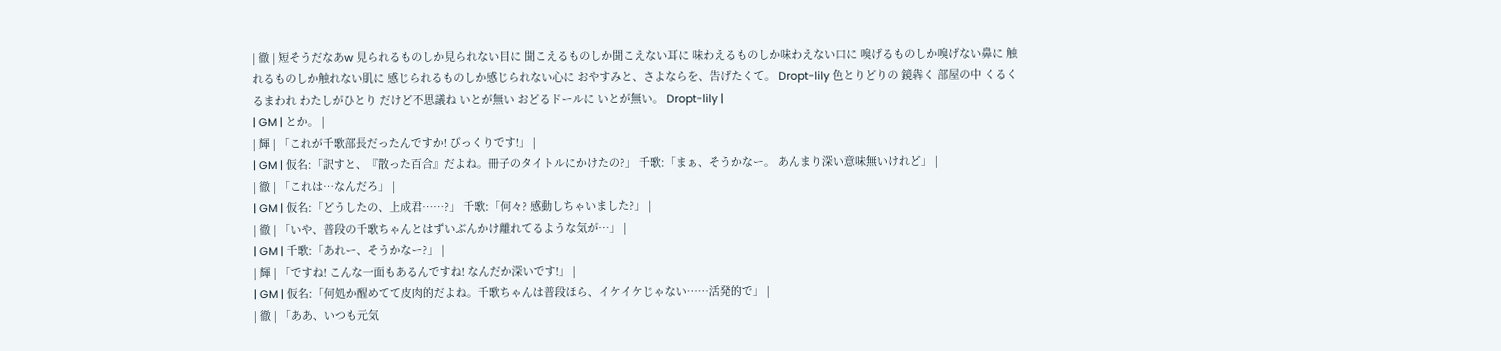| 徹 | 短そうだなあw 見られるものしか見られない目に 聞こえるものしか聞こえない耳に 味わえるものしか味わえない口に 嗅げるものしか嗅げない鼻に 触れるものしか触れない肌に 感じられるものしか感じられない心に おやすみと、さよならを、告げたくて。 Dropt-lily 色とりどりの 鏡犇く 部屋の中 くるくるまわれ わたしがひとり だけど不思議ね いとが無い おどるドールに いとが無い。 Dropt-lily |
| GM | とか。 |
| 輝 | 「これが千歌部長だったんですか! びっくりです!」 |
| GM | 仮名:「訳すと、『散った百合』だよね。冊子のタイトルにかけたの?」 千歌:「まぁ、そうかなー。 あんまり深い意味無いけれど」 |
| 徹 | 「これは…なんだろ」 |
| GM | 仮名:「どうしたの、上成君……?」 千歌:「何々? 感動しちゃいました?」 |
| 徹 | 「いや、普段の千歌ちゃんとはずいぶんかけ離れてるような気が…」 |
| GM | 千歌:「あれー、そうかなー?」 |
| 輝 | 「ですね! こんな一面もあるんですね! なんだか深いです!」 |
| GM | 仮名:「何処か醒めてて皮肉的だよね。千歌ちゃんは普段ほら、イケイケじゃない……活発的で」 |
| 徹 | 「ああ、いつも元気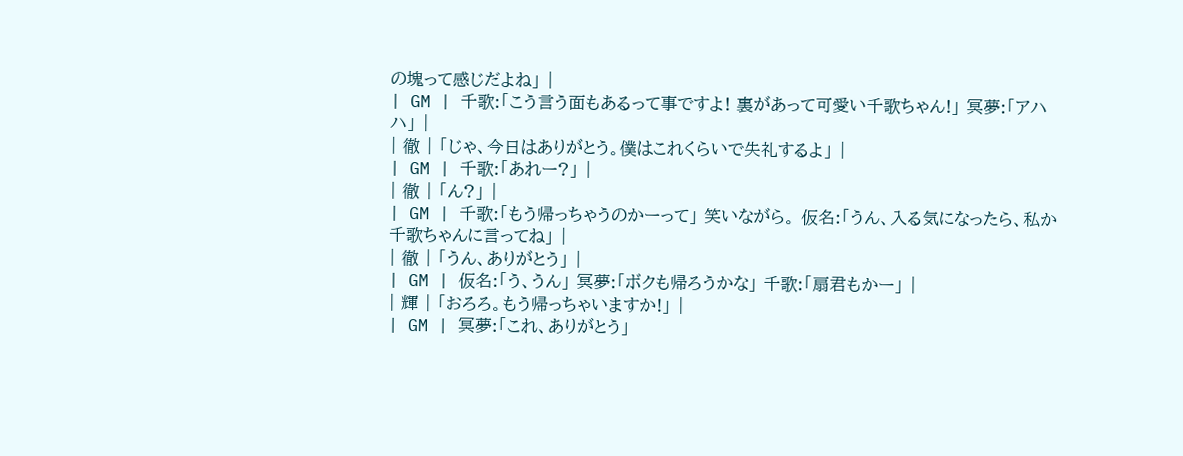の塊って感じだよね」 |
| GM | 千歌:「こう言う面もあるって事ですよ! 裏があって可愛い千歌ちゃん!」 冥夢:「アハハ」 |
| 徹 | 「じゃ、今日はありがとう。僕はこれくらいで失礼するよ」 |
| GM | 千歌:「あれー?」 |
| 徹 | 「ん?」 |
| GM | 千歌:「もう帰っちゃうのかーって」 笑いながら。 仮名:「うん、入る気になったら、私か千歌ちゃんに言ってね」 |
| 徹 | 「うん、ありがとう」 |
| GM | 仮名:「う、うん」 冥夢:「ボクも帰ろうかな」 千歌:「扇君もかー」 |
| 輝 | 「おろろ。もう帰っちゃいますか!」 |
| GM | 冥夢:「これ、ありがとう」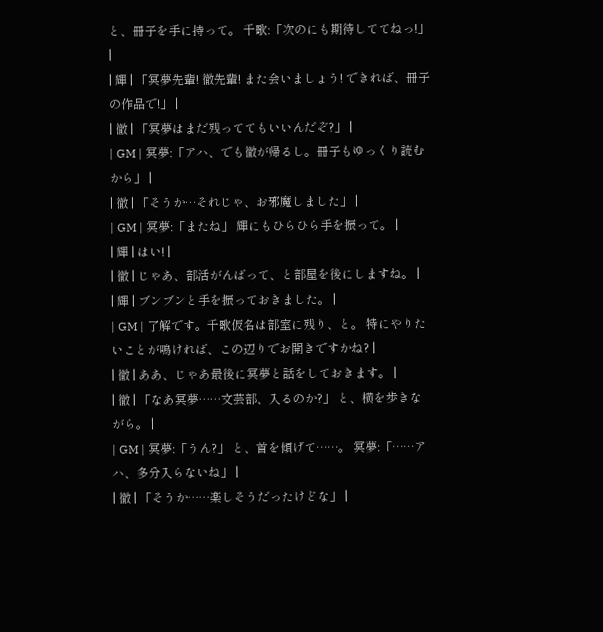と、冊子を手に持って。 千歌:「次のにも期待しててねっ!」 |
| 輝 | 「冥夢先輩! 徹先輩! また会いましょう! できれば、冊子の作品で!」 |
| 徹 | 「冥夢はまだ残っててもいいんだぞ?」 |
| GM | 冥夢:「アハ、でも徹が帰るし。冊子もゆっくり読むから」 |
| 徹 | 「そうか…それじゃ、お邪魔しました」 |
| GM | 冥夢:「またね」 輝にもひらひら手を振って。 |
| 輝 | はい! |
| 徹 | じゃあ、部活がんばって、と部屋を後にしますね。 |
| 輝 | ブンブンと手を振っておきました。 |
| GM | 了解です。千歌仮名は部室に残り、と。 特にやりたいことが鳴ければ、この辺りでお開きですかね? |
| 徹 | ああ、じゃあ最後に冥夢と話をしておきます。 |
| 徹 | 「なあ冥夢……文芸部、入るのか?」 と、横を歩きながら。 |
| GM | 冥夢:「うん?」 と、首を傾げて……。 冥夢:「……アハ、多分入らないね」 |
| 徹 | 「そうか……楽しそうだったけどな」 |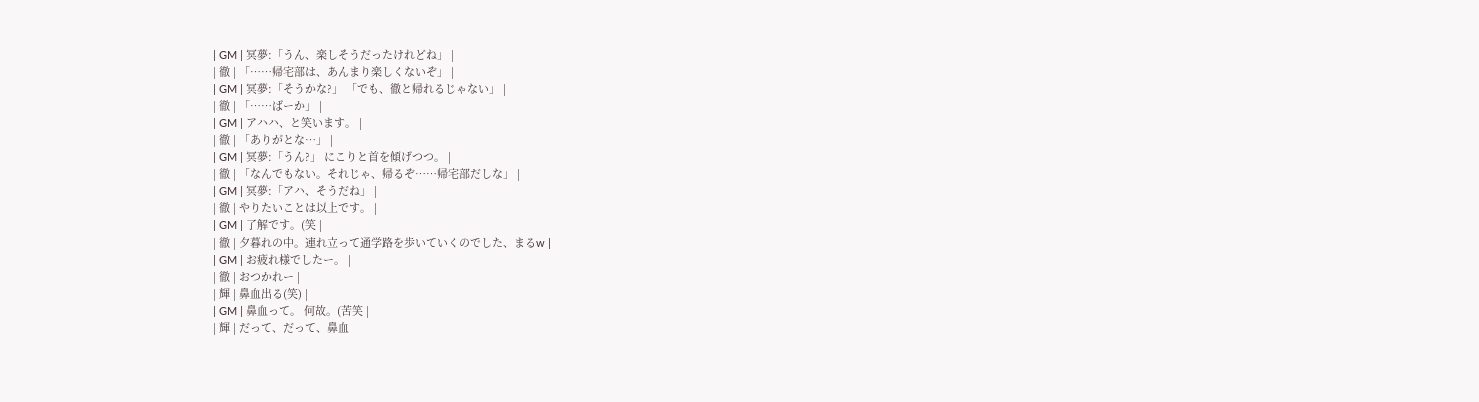| GM | 冥夢:「うん、楽しそうだったけれどね」 |
| 徹 | 「……帰宅部は、あんまり楽しくないぞ」 |
| GM | 冥夢:「そうかな?」 「でも、徹と帰れるじゃない」 |
| 徹 | 「……ばーか」 |
| GM | アハハ、と笑います。 |
| 徹 | 「ありがとな…」 |
| GM | 冥夢:「うん?」 にこりと首を傾げつつ。 |
| 徹 | 「なんでもない。それじゃ、帰るぞ……帰宅部だしな」 |
| GM | 冥夢:「アハ、そうだね」 |
| 徹 | やりたいことは以上です。 |
| GM | 了解です。(笑 |
| 徹 | 夕暮れの中。連れ立って通学路を歩いていくのでした、まるw |
| GM | お疲れ様でしたー。 |
| 徹 | おつかれー |
| 輝 | 鼻血出る(笑) |
| GM | 鼻血って。 何故。(苦笑 |
| 輝 | だって、だって、鼻血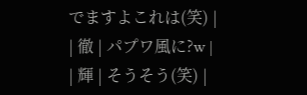でますよこれは(笑) |
| 徹 | パプワ風に?w |
| 輝 | そうそう(笑) |